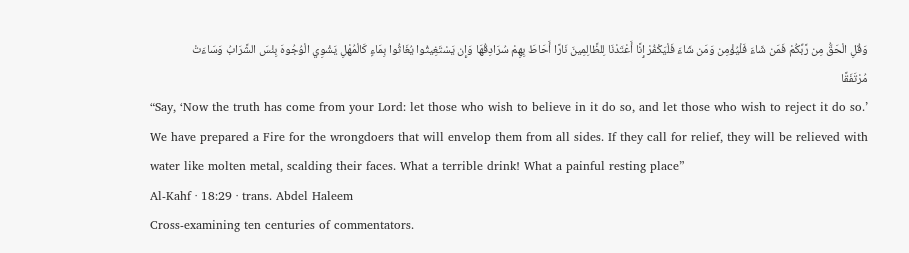وَقُلِ الْحَقُّ مِن رَّبِّكُمْ فَمَن شَاءَ فَلْيُؤْمِن وَمَن شَاءَ فَلْيَكْفُرْ إِنَّا أَعْتَدْنَا لِلظَّالِمِينَ نَارًا أَحَاطَ بِهِمْ سُرَادِقُهَا وَإِن يَسْتَغِيثُوا يُغَاثُوا بِمَاءٍ كَالْمُهْلِ يَشْوِي الْوُجُوهَ بِئْسَ الشَّرَابُ وَسَاءَتْ مُرْتَفَقًا
“Say, ‘Now the truth has come from your Lord: let those who wish to believe in it do so, and let those who wish to reject it do so.’ We have prepared a Fire for the wrongdoers that will envelop them from all sides. If they call for relief, they will be relieved with water like molten metal, scalding their faces. What a terrible drink! What a painful resting place”
Al-Kahf · 18:29 · trans. Abdel Haleem
Cross-examining ten centuries of commentators.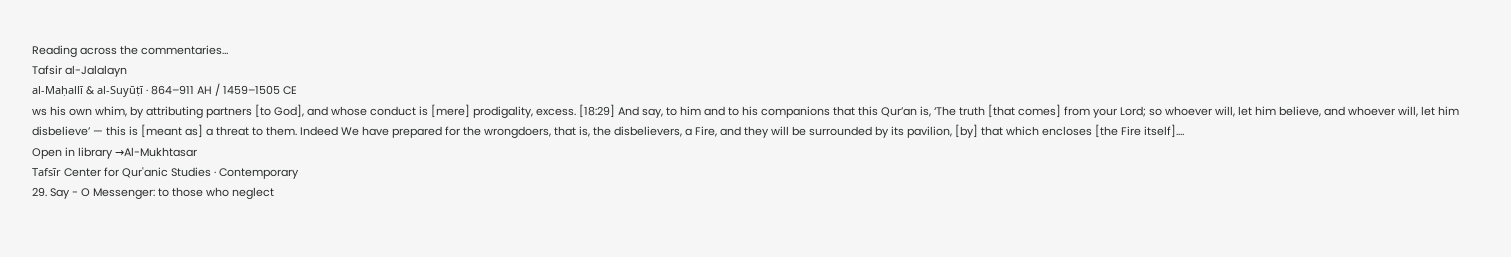Reading across the commentaries…
Tafsir al-Jalalayn
al-Maḥallī & al-Suyūṭī · 864–911 AH / 1459–1505 CE
ws his own whim, by attributing partners [to God], and whose conduct is [mere] prodigality, excess. [18:29] And say, to him and to his companions that this Qur’an is, ‘The truth [that comes] from your Lord; so whoever will, let him believe, and whoever will, let him disbelieve’ — this is [meant as] a threat to them. Indeed We have prepared for the wrongdoers, that is, the disbelievers, a Fire, and they will be surrounded by its pavilion, [by] that which encloses [the Fire itself].…
Open in library →Al-Mukhtasar
Tafsīr Center for Qur'anic Studies · Contemporary
29. Say - O Messenger: to those who neglect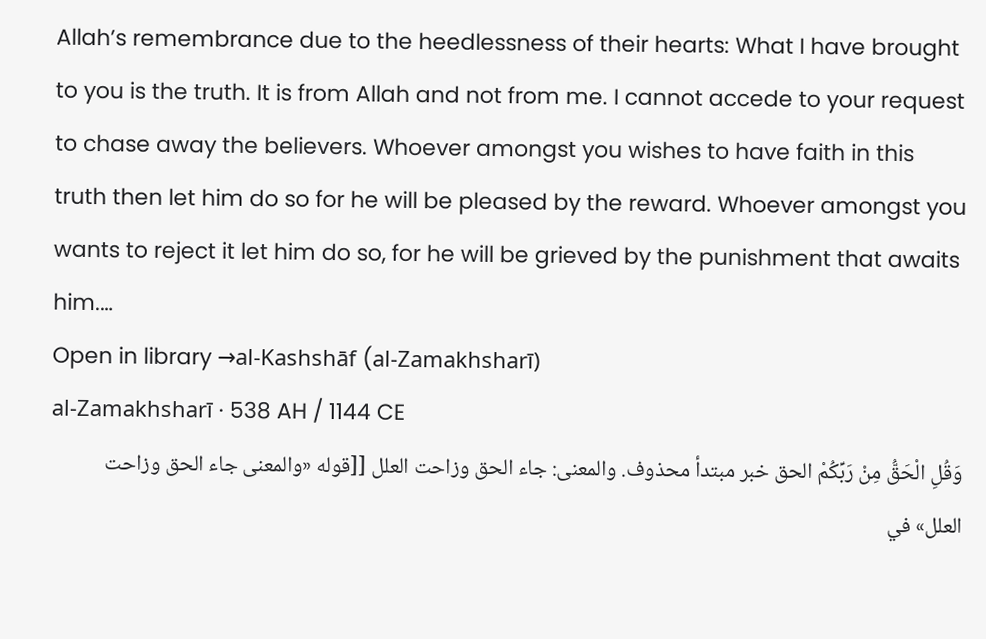Allah’s remembrance due to the heedlessness of their hearts: What I have brought to you is the truth. It is from Allah and not from me. I cannot accede to your request to chase away the believers. Whoever amongst you wishes to have faith in this truth then let him do so for he will be pleased by the reward. Whoever amongst you wants to reject it let him do so, for he will be grieved by the punishment that awaits him.…
Open in library →al-Kashshāf (al-Zamakhsharī)
al-Zamakhsharī · 538 AH / 1144 CE
وَقُلِ الْحَقُّ مِنْ رَبِّكُمْ الحق خبر مبتدأ محذوف. والمعنى: جاء الحق وزاحت العلل [[قوله «والمعنى جاء الحق وزاحت العلل» في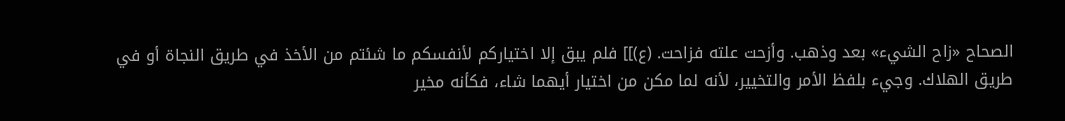الصحاح «زاح الشيء» بعد وذهب. وأزحت علته فزاحت. (ع)]] فلم يبق إلا اختياركم لأنفسكم ما شئتم من الأخذ في طريق النجاة أو في طريق الهلاك. وجيء بلفظ الأمر والتخيير، لأنه لما مكن من اختيار أيهما شاء، فكأنه مخير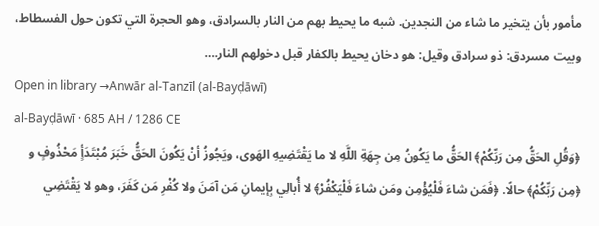مأمور بأن يتخير ما شاء من النجدين. شبه ما يحيط بهم من النار بالسرادق، وهو الحجرة التي تكون حول الفسطاط، وبيت مسردق: ذو سرادق وقيل: هو دخان يحيط بالكفار قبل دخولهم النار.…
Open in library →Anwār al-Tanzīl (al-Bayḍāwī)
al-Bayḍāwī · 685 AH / 1286 CE
﴿وَقُلِ الحَقُّ مِن رَبِّكُمْ﴾ الحَقُّ ما يَكُونُ مِن جِهَةِ اللَّهِ لا ما يَقْتَضِيهِ الهَوى، ويَجُوزُ أنْ يَكُونَ الحَقُّ خَبَرَ مُبْتَدَأٍ مَحْذُوفٍ و ﴿مِن رَبِّكُمْ﴾ حالًا. ﴿فَمَن شاءَ فَلْيُؤْمِن ومَن شاءَ فَلْيَكْفُرْ﴾ لا أُبالِي بِإيمانِ مَن آمَنَ ولا كُفْرِ مَن كَفَرَ، وهو لا يَقْتَضِي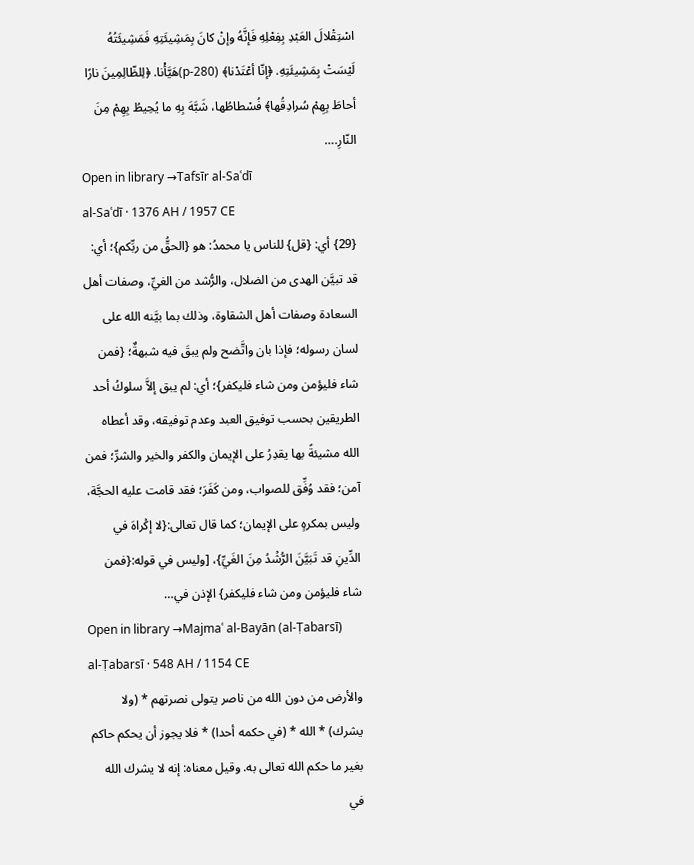اسْتِقْلالَ العَبْدِ بِفِعْلِهِ فَإنَّهُ وإنْ كانَ بِمَشِيئَتِهِ فَمَشِيئَتُهُ لَيْسَتْ بِمَشِيئَتِهِ. ﴿إنّا أعْتَدْنا﴾ (p-280)هَيَّأْنا. ﴿لِلظّالِمِينَ نارًا أحاطَ بِهِمْ سُرادِقُها﴾ فُسْطاطُها، شَبَّهَ بِهِ ما يُحِيطُ بِهِمْ مِنَ النّارِ.…
Open in library →Tafsīr al-Saʿdī
al-Saʿdī · 1376 AH / 1957 CE
{29} أي: {قل} للناس يا محمدُ: هو {الحقُّ من ربِّكم}؛ أي: قد تبيَّن الهدى من الضلال، والرُّشد من الغيِّ، وصفات أهل السعادة وصفات أهل الشقاوة، وذلك بما بيَّنه الله على لسان رسوله؛ فإذا بان واتَّضح ولم يبقَ فيه شبهةٌ؛ {فمن شاء فليؤمن ومن شاء فليكفر}؛ أي: لم يبق إلاَّ سلوكُ أحد الطريقين بحسب توفيق العبد وعدم توفيقه، وقد أعطاه الله مشيئةً بها يقدِرُ على الإيمان والكفر والخير والشرِّ؛ فمن آمن؛ فقد وُفِّق للصواب، ومن كَفَرَ؛ فقد قامت عليه الحجَّة، وليس بمكرهٍ على الإيمان؛ كما قال تعالى:{لا إكۡراهَ في الدِّينِ قد تَبَيَّنَ الرُّشۡدُ مِنَ الغَيِّ}، [وليس في قوله:{فمن شاء فليؤمن ومن شاء فليكفر} الإذن في…
Open in library →Majmaʿ al-Bayān (al-Ṭabarsī)
al-Ṭabarsī · 548 AH / 1154 CE
والأرض من دون الله من ناصر يتولى نصرتهم * (ولا يشرك) * الله * (في حكمه أحدا) * فلا يجوز أن يحكم حاكم بغير ما حكم الله تعالى به. وقيل معناه: إنه لا يشرك الله في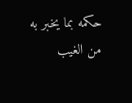حكمه بما يخبر به من الغيب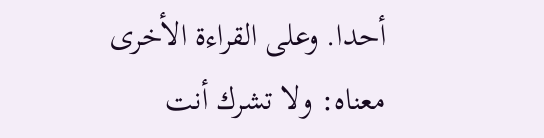أحدا. وعلى القراءة الأخرى معناه: ولا تشرك أنت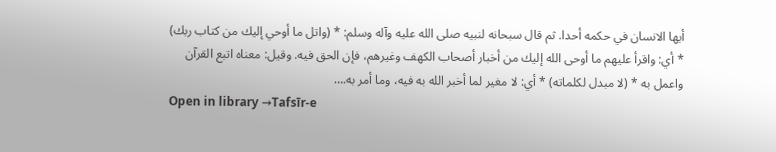أيها الانسان في حكمه أحدا. ثم قال سبحانه لنبيه صلى الله عليه وآله وسلم: * (واتل ما أوحي إليك من كتاب ربك) * أي: واقرأ عليهم ما أوحى الله إليك من أخبار أصحاب الكهف وغيرهم، فإن الحق فيه. وقيل: معناه اتبع القرآن واعمل به * (لا مبدل لكلماته) * أي: لا مغير لما أخبر الله به فيه، وما أمر به.…
Open in library →Tafsīr-e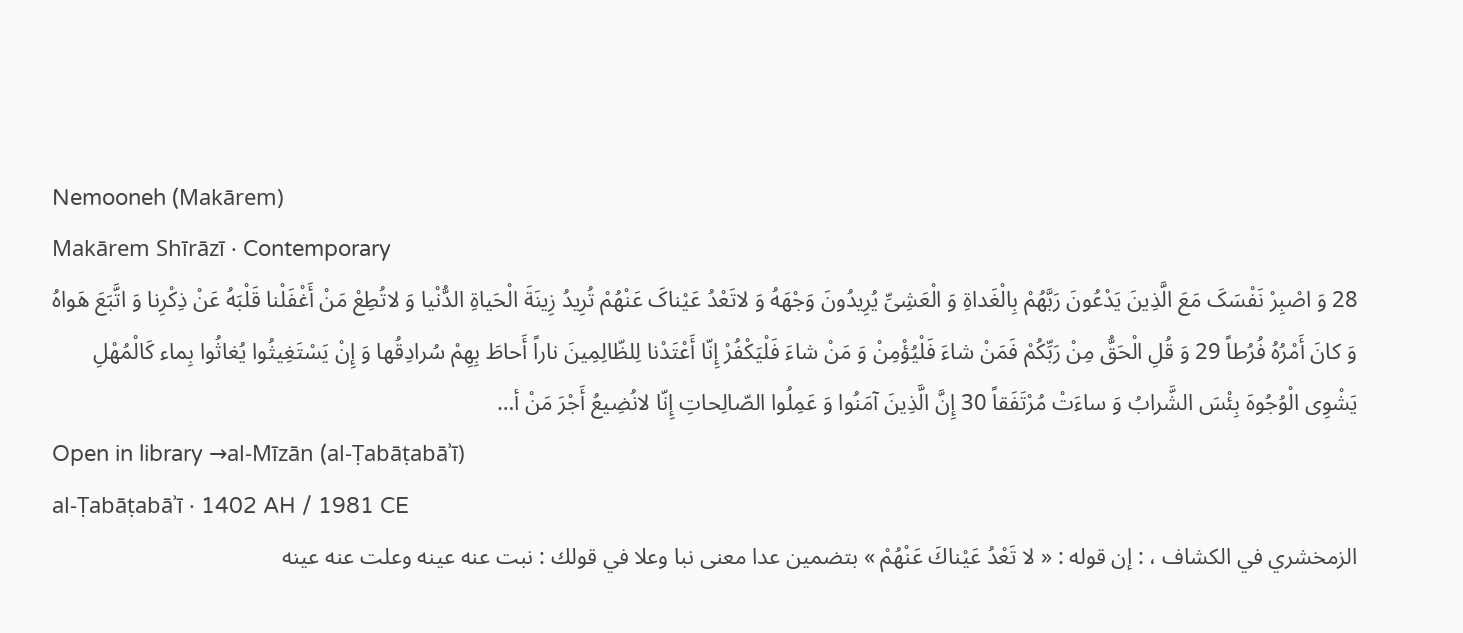Nemooneh (Makārem)
Makārem Shīrāzī · Contemporary
28 وَ اصْبِرْ نَفْسَکَ مَعَ الَّذِینَ یَدْعُونَ رَبَّهُمْ بِالْغَداةِ وَ الْعَشِىِّ یُرِیدُونَ وَجْهَهُ وَ لاتَعْدُ عَیْناکَ عَنْهُمْ تُرِیدُ زِینَةَ الْحَیاةِ الدُّنْیا وَ لاتُطِعْ مَنْ أَغْفَلْنا قَلْبَهُ عَنْ ذِکْرِنا وَ اتَّبَعَ هَواهُ وَ کانَ أَمْرُهُ فُرُطاً 29 وَ قُلِ الْحَقُّ مِنْ رَبِّکُمْ فَمَنْ شاءَ فَلْیُؤْمِنْ وَ مَنْ شاءَ فَلْیَکْفُرْ إِنّا أَعْتَدْنا لِلظّالِمِینَ ناراً أَحاطَ بِهِمْ سُرادِقُها وَ إِنْ یَسْتَغِیثُوا یُغاثُوا بِماء کَالْمُهْلِ یَشْوِی الْوُجُوهَ بِئْسَ الشَّرابُ وَ ساءَتْ مُرْتَفَقاً 30 إِنَّ الَّذِینَ آمَنُوا وَ عَمِلُوا الصّالِحاتِ إِنّا لانُضِیعُ أَجْرَ مَنْ أ…
Open in library →al-Mīzān (al-Ṭabāṭabāʾī)
al-Ṭabāṭabāʾī · 1402 AH / 1981 CE
الزمخشري في الكشاف ، : إن قوله : « لا تَعْدُ عَيْناكَ عَنْهُمْ » بتضمين عدا معنى نبا وعلا في قولك : نبت عنه عينه وعلت عنه عينه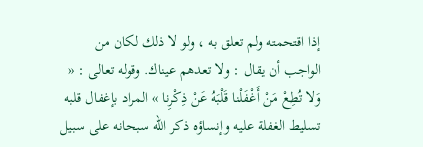إذا اقتحمته ولم تعلق به ، ولو لا ذلك لكان من الواجب أن يقال : ولا تعدهم عيناك. وقوله تعالى : « وَلا تُطِعْ مَنْ أَغْفَلْنا قَلْبَهُ عَنْ ذِكْرِنا » المراد بإغفال قلبه تسليط الغفلة عليه وإنساؤه ذكر الله سبحانه على سبيل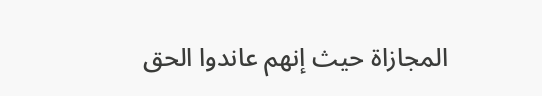المجازاة حيث إنهم عاندوا الحق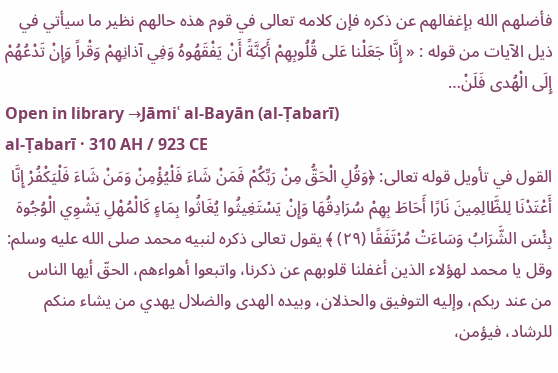فأضلهم الله بإغفالهم عن ذكره فإن كلامه تعالى في قوم هذه حالهم نظير ما سيأتي في ذيل الآيات من قوله : « إِنَّا جَعَلْنا عَلى قُلُوبِهِمْ أَكِنَّةً أَنْ يَفْقَهُوهُ وَفِي آذانِهِمْ وَقْراً وَإِنْ تَدْعُهُمْ إِلَى الْهُدى فَلَنْ…
Open in library →Jāmiʿ al-Bayān (al-Ṭabarī)
al-Ṭabarī · 310 AH / 923 CE
القول في تأويل قوله تعالى: ﴿وَقُلِ الْحَقُّ مِنْ رَبِّكُمْ فَمَنْ شَاءَ فَلْيُؤْمِنْ وَمَنْ شَاءَ فَلْيَكْفُرْ إِنَّا أَعْتَدْنَا لِلظَّالِمِينَ نَارًا أَحَاطَ بِهِمْ سُرَادِقُهَا وَإِنْ يَسْتَغِيثُوا يُغَاثُوا بِمَاءٍ كَالْمُهْلِ يَشْوِي الْوُجُوهَ بِئْسَ الشَّرَابُ وَسَاءَتْ مُرْتَفَقًا (٢٩) ﴾ يقول تعالى ذكره لنبيه محمد صلى الله عليه وسلم: وقل يا محمد لهؤلاء الذين أغفلنا قلوبهم عن ذكرنا، واتبعوا أهواءهم، الحقّ أيها الناس من عند ربكم، وإليه التوفيق والحذلان، وبيده الهدى والضلال يهدي من يشاء منكم للرشاد، فيؤمن،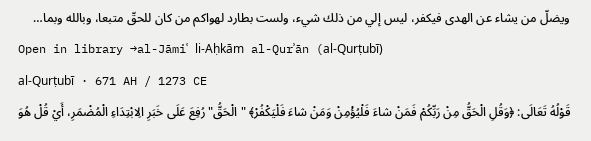ويضلّ من يشاء عن الهدى فيكفر، ليس إلي من ذلك شيء، ولست بطارد لهواكم من كان للحقّ متبعا، وبالله وبما…
Open in library →al-Jāmiʿ li-Aḥkām al-Qurʾān (al-Qurṭubī)
al-Qurṭubī · 671 AH / 1273 CE
قَوْلُهُ تَعَالَى: ﴿وَقُلِ الْحَقُّ مِنْ رَبِّكُمْ فَمَنْ شاءَ فَلْيُؤْمِنْ وَمَنْ شاءَ فَلْيَكْفُرْ﴾ "الْحَقُّ" رُفِعَ عَلَى خَبَرِ الِابْتِدَاءِ الْمُضْمَرِ، أَيْ قُلْ هُوَ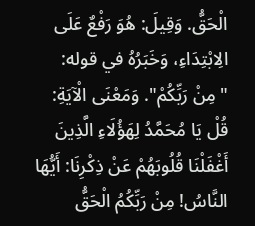الْحَقُّ. وَقِيلَ: هُوَ رَفْعٌ عَلَى الِابْتِدَاءِ، وَخَبَرُهُ في قوله: "مِنْ رَبِّكُمْ". وَمَعْنَى الْآيَةِ: قُلْ يَا مُحَمَّدُ لِهَؤُلَاءِ الَّذِينَ أَغْفَلْنَا قُلُوبَهُمْ عَنْ ذِكْرِنَا: أَيُّهَا النَّاسُ! مِنْ رَبِّكُمُ الْحَقُّ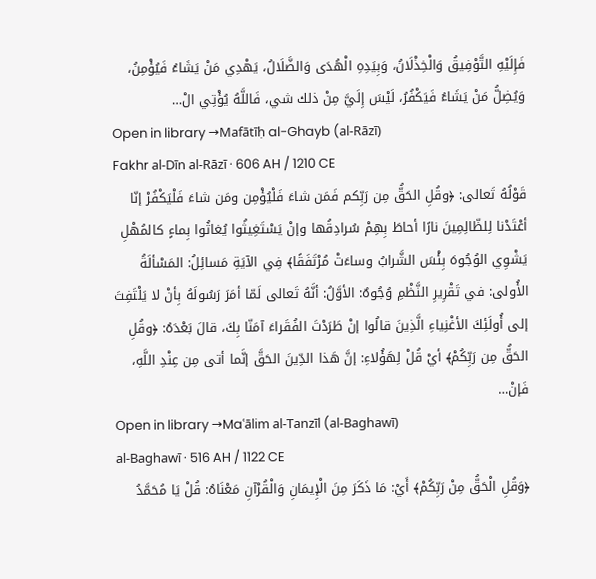فَإِلَيْهِ التَّوْفِيقُ وَالْخِذْلَانُ، وَبِيَدِهِ الْهُدَى وَالضَّلَالُ، يَهْدِي مَنْ يَشَاءُ فَيُؤْمِنُ، وَيُضِلُّ مَنْ يَشَاءُ فَيَكْفُرُ، لَيْسَ إِلَيَّ مِنْ ذلك شي، فَاللَّهُ يُؤْتِي الْ…
Open in library →Mafātīḥ al-Ghayb (al-Rāzī)
Fakhr al-Dīn al-Rāzī · 606 AH / 1210 CE
قَوْلُهُ تَعالى: ﴿وقُلِ الحَقُّ مِن رَبِّكم فَمَن شاءَ فَلْيُؤْمِن ومَن شاءَ فَلْيَكْفُرْ إنّا أعْتَدْنا لِلظّالِمِينَ نارًا أحاطَ بِهِمْ سُرادِقُها وإنْ يَسْتَغِيثُوا يُغاثُوا بِماءٍ كالمُهْلِ يَشْوِي الوُجُوهَ بِئْسَ الشَّرابُ وساءَتْ مُرْتَفَقًا﴾ فِي الآيَةِ مَسائِلُ: المَسْألَةُ الأُولى: في تَقْرِيرِ النَّظْمِ وُجُوهٌ: الأوَّلُ: أنَّهُ تَعالى لَمّا أمَرَ رَسُولَهُ بِأنْ لا يَلْتَفِتَ إلى أُولَئِكَ الأغْنِياءِ الَّذِينَ قالُوا إنْ طَرَدْتَ الفُقَراءَ آمَنّا بِكَ، قالَ بَعْدَهُ: ﴿وقُلِ الحَقُّ مِن رَبِّكُمْ﴾ أيْ قُلْ لِهَؤُلاءِ: إنَّ هَذا الدِّينَ الحَقَّ إنَّما أتى مِن عِنْدِ اللَّهِ، فَإنْ…
Open in library →Maʿālim al-Tanzīl (al-Baghawī)
al-Baghawī · 516 AH / 1122 CE
﴿وَقُلِ الْحَقُّ مِنْ رَبِّكُمْ﴾ أَيْ: مَا ذَكَرَ مِنَ الْإِيمَانِ وَالْقُرْآنِ مَعْنَاهُ: قُلْ يَا مُحَمَّدُ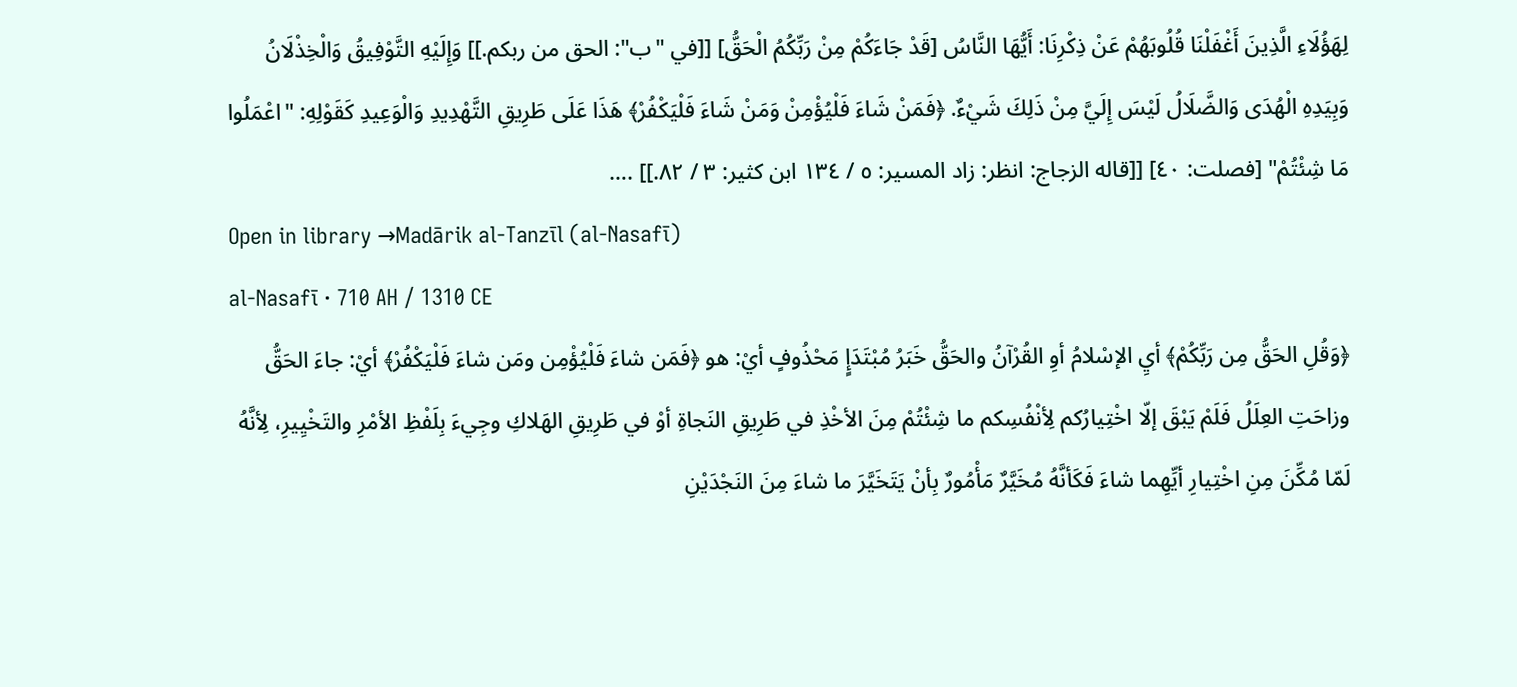لِهَؤُلَاءِ الَّذِينَ أَغْفَلْنَا قُلُوبَهُمْ عَنْ ذِكْرِنَا: أَيُّهَا النَّاسُ [قَدْ جَاءَكُمْ مِنْ رَبِّكُمُ الْحَقُّ] [[في "ب": الحق من ربكم.]] وَإِلَيْهِ التَّوْفِيقُ وَالْخِذْلَانُ وَبِيَدِهِ الْهُدَى وَالضَّلَالُ لَيْسَ إِلَيَّ مِنْ ذَلِكَ شَيْءٌ. ﴿فَمَنْ شَاءَ فَلْيُؤْمِنْ وَمَنْ شَاءَ فَلْيَكْفُرْ﴾ هَذَا عَلَى طَرِيقِ التَّهْدِيدِ وَالْوَعِيدِ كَقَوْلِهِ: "اعْمَلُوا مَا شِئْتُمْ" [فصلت: ٤٠] [[قاله الزجاج: انظر: زاد المسير: ٥ / ١٣٤ ابن كثير: ٣ / ٨٢.]] .…
Open in library →Madārik al-Tanzīl (al-Nasafī)
al-Nasafī · 710 AH / 1310 CE
﴿وَقُلِ الحَقُّ مِن رَبِّكُمْ﴾ أيِ الإسْلامُ أوِ القُرْآنُ والحَقُّ خَبَرُ مُبْتَدَإٍ مَحْذُوفٍ أيْ: هو ﴿فَمَن شاءَ فَلْيُؤْمِن ومَن شاءَ فَلْيَكْفُرْ﴾ أيْ: جاءَ الحَقُّ وزاحَتِ العِلَلُ فَلَمْ يَبْقَ إلّا اخْتِيارُكم لِأنْفُسِكم ما شِئْتُمْ مِنَ الأخْذِ في طَرِيقِ النَجاةِ أوْ في طَرِيقِ الهَلاكِ وجِيءَ بِلَفْظِ الأمْرِ والتَخْيِيرِ، لِأنَّهُ لَمّا مُكِّنَ مِنِ اخْتِيارِ أيِّهِما شاءَ فَكَأنَّهُ مُخَيَّرٌ مَأْمُورٌ بِأنْ يَتَخَيَّرَ ما شاءَ مِنَ النَجْدَيْنِ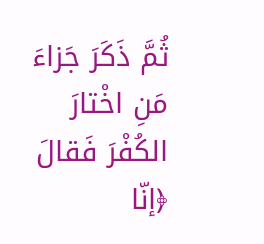ثُمَّ ذَكَرَ جَزاءَ مَنِ اخْتارَ الكُفْرَ فَقالَ ﴿إنّا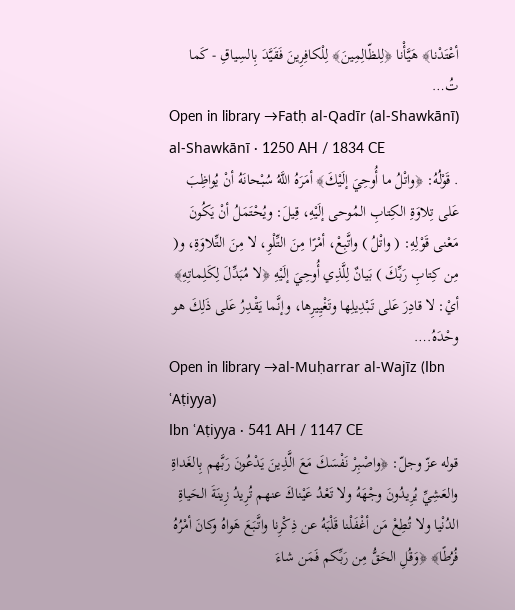أعْتَدْنا﴾ هَيَّأْنا ﴿لِلظّالِمِينَ﴾ لِلْكافِرِينَ فَقَيَّدَ بِالسِياقِ - كَما تُ…
Open in library →Fatḥ al-Qadīr (al-Shawkānī)
al-Shawkānī · 1250 AH / 1834 CE
. قَوْلُهُ: ﴿واتْلُ ما أُوحِيَ إلَيْكَ﴾ أمَرَهُ اللَّهُ سُبْحانَهُ أنْ يُواظِبَ عَلى تِلاوَةِ الكِتابِ المُوحى إلَيْهِ، قِيلَ: ويُحْتَمَلُ أنْ يَكُونَ مَعْنى قَوْلِهِ: ( واتْلُ ) واتَّبِعْ، أمْرًا مِنَ التِّلْوِ، لا مِنَ التِّلاوَةِ، و( مِن كِتابِ رَبِّكَ ) بَيانٌ لِلَّذِي أُوحِيَ إلَيْهِ ﴿لا مُبَدِّلَ لِكَلِماتِهِ﴾ أيْ: لا قادِرَ عَلى تَبْدِيلِها وتَغْيِيرِها، وإنَّما يَقْدِرُ عَلى ذَلِكَ هو وحْدَهُ.…
Open in library →al-Muḥarrar al-Wajīz (Ibn ʿAṭiyya)
Ibn ʿAṭiyya · 541 AH / 1147 CE
قوله عزّ وجلّ: ﴿واصْبِرْ نَفْسَكَ مَعَ الَّذِينَ يَدْعُونَ رَبَّهم بِالغَداةِ والعَشِيِّ يُرِيدُونَ وجْهَهُ ولا تَعْدُ عَيْناكَ عنهم تُرِيدُ زِينَةَ الحَياةِ الدُنْيا ولا تُطِعْ مَن أغْفَلْنا قَلْبَهُ عن ذِكْرِنا واتَّبَعَ هَواهُ وكانَ أمْرُهُ فُرُطًا﴾ ﴿وَقُلِ الحَقُّ مِن رَبِّكم فَمَن شاءَ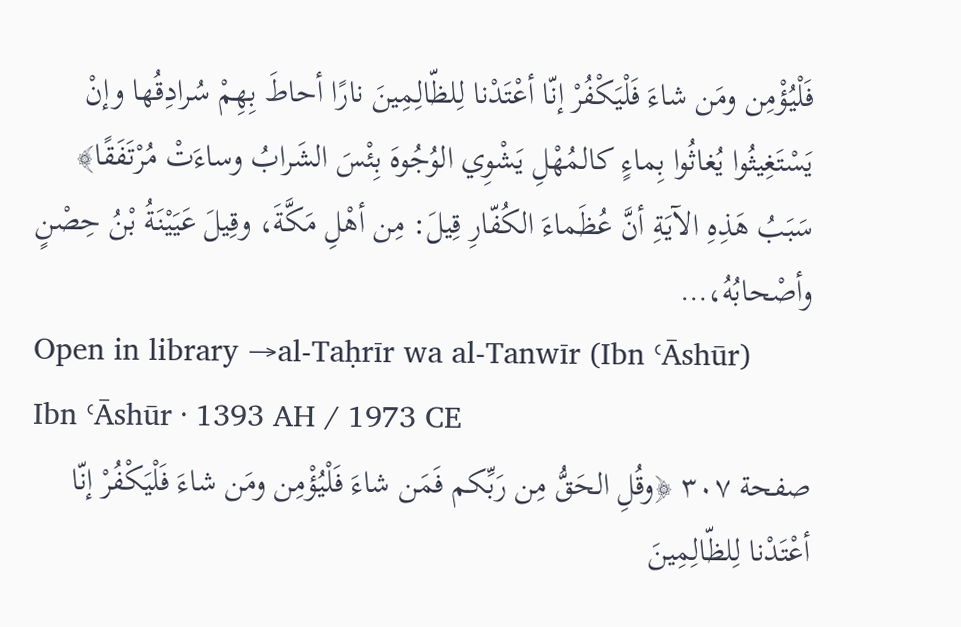فَلْيُؤْمِن ومَن شاءَ فَلْيَكْفُرْ إنّا أعْتَدْنا لِلظّالِمِينَ نارًا أحاطَ بِهِمْ سُرادِقُها وإنْ يَسْتَغِيثُوا يُغاثُوا بِماءٍ كالمُهْلِ يَشْوِي الوُجُوهَ بِئْسَ الشَرابُ وساءَتْ مُرْتَفَقًا﴾ سَبَبُ هَذِهِ الآيَةِ أنَّ عُظَماءَ الكُفّارِ قِيلَ: مِن أهْلِ مَكَّةَ، وقِيلَ عَيَيْنَةُ بْنُ حِصْنٍ وأصْحابُهُ،…
Open in library →al-Taḥrīr wa al-Tanwīr (Ibn ʿĀshūr)
Ibn ʿĀshūr · 1393 AH / 1973 CE
صفحة ٣٠٧ ﴿وقُلِ الحَقُّ مِن رَبِّكم فَمَن شاءَ فَلْيُؤْمِن ومَن شاءَ فَلْيَكْفُرْ إنّا أعْتَدْنا لِلظّالِمِينَ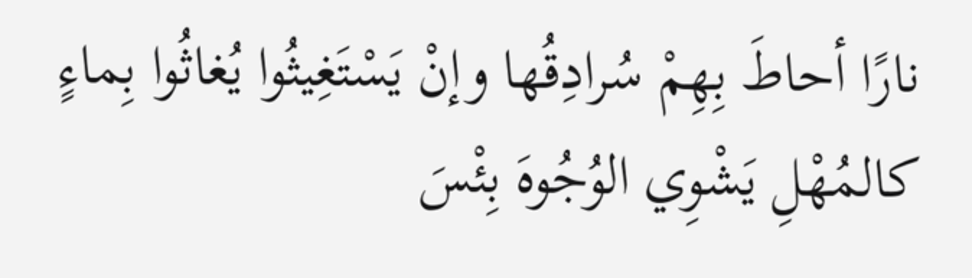نارًا أحاطَ بِهِمْ سُرادِقُها وإنْ يَسْتَغِيثُوا يُغاثُوا بِماءٍ كالمُهْلِ يَشْوِي الوُجُوهَ بِئْسَ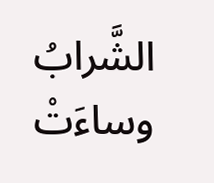الشَّرابُ وساءَتْ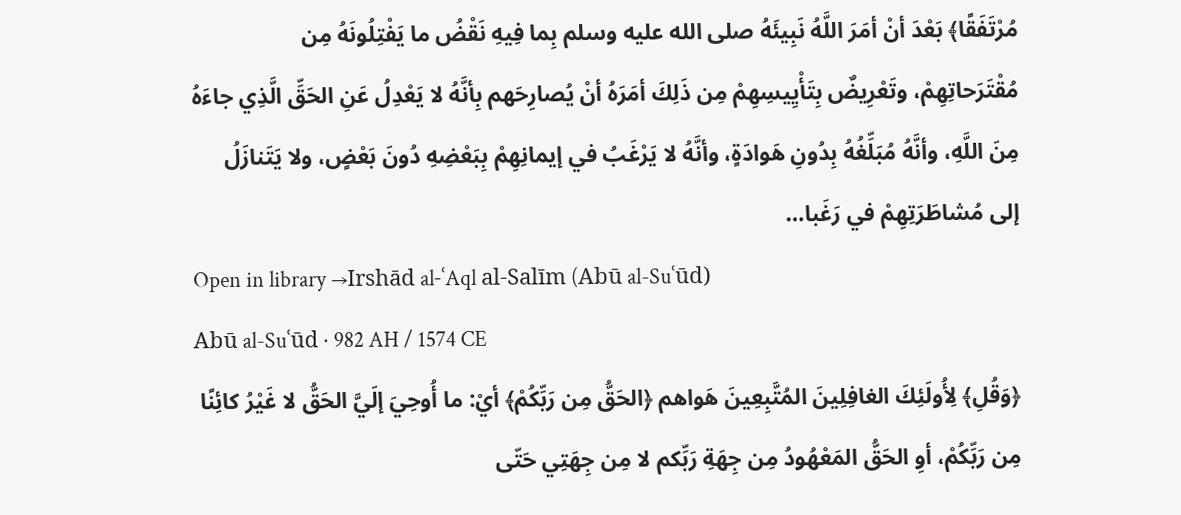مُرْتَفَقًا﴾ بَعْدَ أنْ أمَرَ اللَّهُ نَبِيئَهُ صلى الله عليه وسلم بِما فِيهِ نَقْضُ ما يَفْتِلُونَهُ مِن مُقْتَرَحاتِهِمْ، وتَعْرِيضٌ بِتَأْيِيسِهِمْ مِن ذَلِكَ أمَرَهُ أنْ يُصارِحَهم بِأنَّهُ لا يَعْدِلُ عَنِ الحَقِّ الَّذِي جاءَهُ مِنَ اللَّهِ، وأنَّهُ مُبَلِّغُهُ بِدُونِ هَوادَةٍ، وأنَّهُ لا يَرْغَبُ في إيمانِهِمْ بِبَعْضِهِ دُونَ بَعْضٍ، ولا يَتَنازَلُ إلى مُشاطَرَتِهِمْ في رَغَبا…
Open in library →Irshād al-ʿAql al-Salīm (Abū al-Suʿūd)
Abū al-Suʿūd · 982 AH / 1574 CE
﴿وَقُلِ﴾ لِأُولَئِكَ الغافِلِينَ المُتَّبِعِينَ هَواهم ﴿الحَقُّ مِن رَبِّكُمْ﴾ أيْ: ما أُوحِيَ إلَيَّ الحَقُّ لا غَيْرُ كائِنًا مِن رَبِّكُمْ، أوِ الحَقُّ المَعْهُودُ مِن جِهَةِ رَبِّكم لا مِن جِهَتِي حَتّى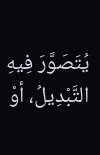يُتَصَوَّرَ فِيهِ التَّبْدِيلُ، أوْ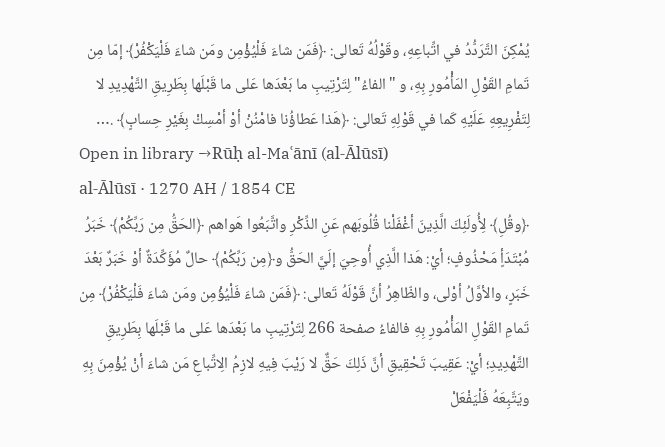يُمْكِنَ التَّرَدُّدُ في اتِّباعِهِ، وقَوْلُهُ تَعالى: ﴿فَمَن شاءَ فَلْيُؤْمِن ومَن شاءَ فَلْيَكْفُرْ﴾ إمّا مِن تَمامِ القَوْلِ المَأْمُورِ بِهِ، و "الفاءُ" لِتَرْتِيبِ ما بَعْدَها عَلى ما قَبْلَها بِطَرِيقِ التَّهْدِيدِ لا لِتَفْرِيعِهِ عَلَيْهِ كَما في قَوْلِهِ تَعالى: ﴿هَذا عَطاؤُنا فامْنُنْ أوْ أمْسِكْ بِغَيْرِ حِسابٍ﴾ .…
Open in library →Rūḥ al-Maʿānī (al-Ālūsī)
al-Ālūsī · 1270 AH / 1854 CE
﴿وقُلِ﴾ لِأُولَئِكَ الَّذِينَ أغْفَلْنا قُلُوبَهم عَنِ الذِّكْرِ واتَّبَعُوا هَواهم ﴿الحَقُّ مِن رَبِّكُمْ﴾ خَبَرُ مُبْتَدَأٍ مَحْذُوفٍ؛ أيْ: هَذا الَّذِي أُوحِيَ إلَيَّ الحَقُّ و﴿مِن رَبِّكُمْ﴾ حالٌ مُؤَكِّدَةٌ أوْ خَبَرٌ بَعْدَ خَبَرٍ، والأوَّلُ أوْلى، والظّاهِرُ أنَّ قَوْلَهُ تَعالى: ﴿فَمَن شاءَ فَلْيُؤْمِن ومَن شاءَ فَلْيَكْفُرْ﴾ مِن تَمامِ القَوْلِ المَأْمُورِ بِهِ فالفاءُ صفحة 266 لِتَرْتِيبِ ما بَعْدَها عَلى ما قَبْلَها بِطَرِيقِ التَّهْدِيدِ؛ أيْ: عَقِيبَ تَحْقِيقِ أنَّ ذَلِكَ حَقٌّ لا رَيْبَ فِيهِ لازِمُ الِاتِّباعِ مَن شاءَ أنْ يُؤْمِنَ بِهِ ويَتَّبِعَهُ فَلْيَفْعَلْ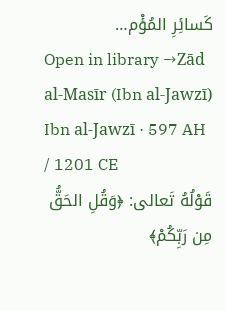كَسائِرِ المُؤْم…
Open in library →Zād al-Masīr (Ibn al-Jawzī)
Ibn al-Jawzī · 597 AH / 1201 CE
قَوْلُهُ تَعالى: ﴿وَقُلِ الحَقُّ مِن رَبِّكُمْ﴾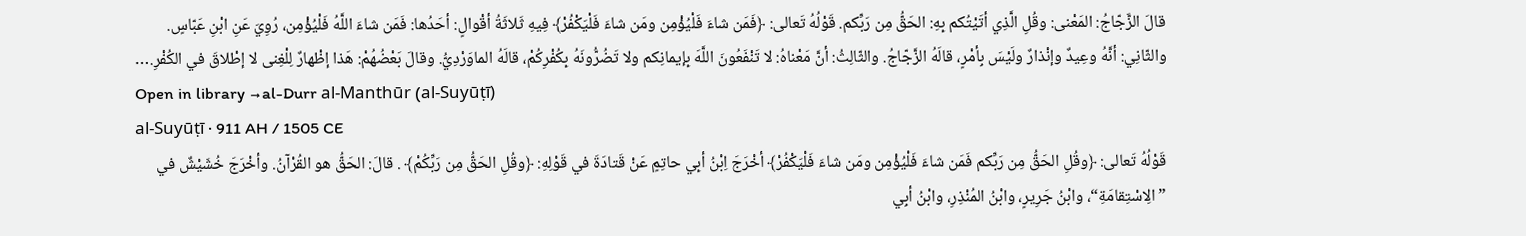قالَ الزَّجّاجُ: المَعْنى: وقُلِ الَّذِي أتَيْتُكم بِهِ: الحَقُّ مِن رَبِّكم. قَوْلُهُ تَعالى: ﴿فَمَن شاءَ فَلْيُؤْمِن ومَن شاءَ فَلْيَكْفُرْ﴾ فِيهِ ثَلاثَةُ أقْوالٍ: أحَدُها: فَمَن شاءَ اللَّهُ فَلْيُؤْمِن، رُوِيَ عَنِ ابْنِ عَبّاسٍ. والثّانِي: أنَّهُ وعِيدٌ وإنْذارٌ ولَيْسَ بِأمْرٍ، قالَهُ الزَّجّاجُ. والثّالِثُ: أنَّ مَعْناهُ: لا تَنْفَعُونَ اللَّهَ بِإيمانِكم ولا تَضُرُّونَهُ بِكُفْرِكُمْ، قالَهُ الماوَرْدِيُّ. وقالَ بَعْضُهُمْ: هَذا إظْهارٌ لِلْغِنى لا إطْلاقَ في الكُفْرِ.…
Open in library →al-Durr al-Manthūr (al-Suyūṭī)
al-Suyūṭī · 911 AH / 1505 CE
قَوْلُهُ تَعالى: ﴿وقُلِ الحَقُّ مِن رَبِّكم فَمَن شاءَ فَلْيُؤْمِن ومَن شاءَ فَلْيَكْفُرْ﴾ أخْرَجَ اِبْنُ أبِي حاتِمٍ عَنْ قَتادَةَ في قَوْلِهِ: ﴿وقُلِ الحَقُّ مِن رَبِّكُمْ﴾ . قالَ: الحَقُّ هو القُرْآنُ. وأخْرَجَ خُشَيْشٌ في ”الِاسْتِقامَةِ“، وابْنُ جَرِيرٍ، وابْنُ المُنْذِرِ، وابْنُ أبِي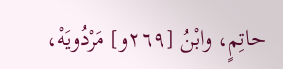حاتِمٍ، وابْنُ [٢٦٩و] مَرْدُويَهْ،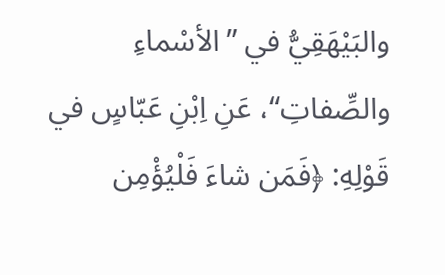والبَيْهَقِيُّ في ”الأسْماءِ والصِّفاتِ“، عَنِ اِبْنِ عَبّاسٍ في قَوْلِهِ: ﴿فَمَن شاءَ فَلْيُؤْمِن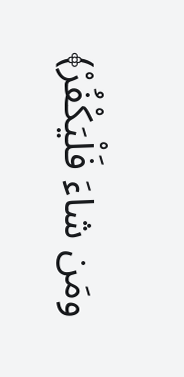ومَن شاءَ فَلْيَكْفُرْ﴾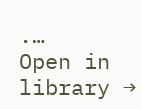.…
Open in library →